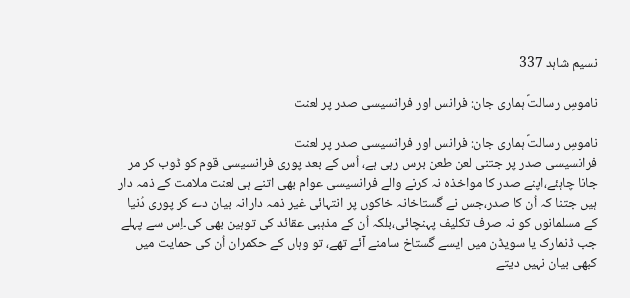نسیم شاہد 337

ناموسِ رسالتؐ ہماری جان: فرانس اور فرانسیسی صدر پر لعنت

ناموسِ رسالتؐ ہماری جان: فرانس اور فرانسیسی صدر پر لعنت
فرانسیسی صدر پر جتنی لعن طعن برس رہی ہے، اُس کے بعد پوری فرانسیسی قوم کو ڈوب کر مر جانا چاہئے،اپنے صدر کا مواخذہ نہ کرنے والے فرانسیسی عوام بھی اتنے ہی لعنت ملامت کے ذمہ دار ہیں جتنا کہ اُن کا صدر،جس نے گستاخانہ خاکوں پر انتہائی غیر ذمہ دارانہ بیان دے کر پوری دُنیا کے مسلمانوں کو نہ صرف تکلیف پہنچائی،بلکہ اُن کے مذہبی عقائد کی توہین بھی کی۔اِس سے پہلے جب ڈنمارک یا سویڈن میں ایسے گستاخ سامنے آئے تھے، تو وہاں کے حکمران اُن کی حمایت میں کبھی بیان نہیں دیتے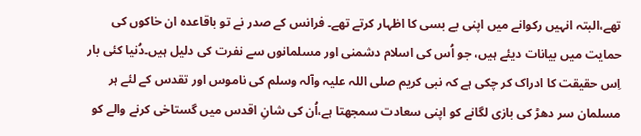تھے،البتہ انہیں رکوانے میں اپنی بے بسی کا اظہار کرتے تھے۔ فرانس کے صدر نے تو باقاعدہ ان خاکوں کی حمایت میں بیانات دیئے ہیں، جو اُس کی اسلام دشمنی اور مسلمانوں سے نفرت کی دلیل ہیں۔دُنیا کئی بار اِس حقیقت کا ادراک کر چکی ہے کہ نبی کریم صلی اللہ علیہ وآلہ وسلم کی ناموس اور تقدس کے لئے ہر مسلمان سر دھڑ کی بازی لگانے کو اپنی سعادت سمجھتا ہے،اُن کی شانِ اقدس میں گستاخی کرنے والے کو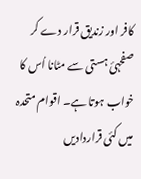کافر اور زندیق قرار دے کر صفحہئ ہستی سے مٹانا اُس کا خواب ہوتا ہے۔ اقوام متحدہ میں کئی قراردادیں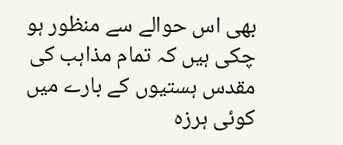بھی اس حوالے سے منظور ہو چکی ہیں کہ تمام مذاہب کی مقدس ہستیوں کے بارے میں کوئی ہرزہ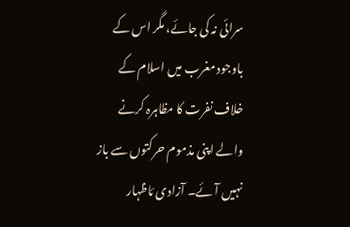سرائی نہ کی جائے، مگر اس کے باوجود مغرب میں اسلام کے خلاف نفرت کا مظاہرہ کرنے والے اپنی مذموم حرکتوں سے باز نہیں آئے۔ آزادی ئاظہار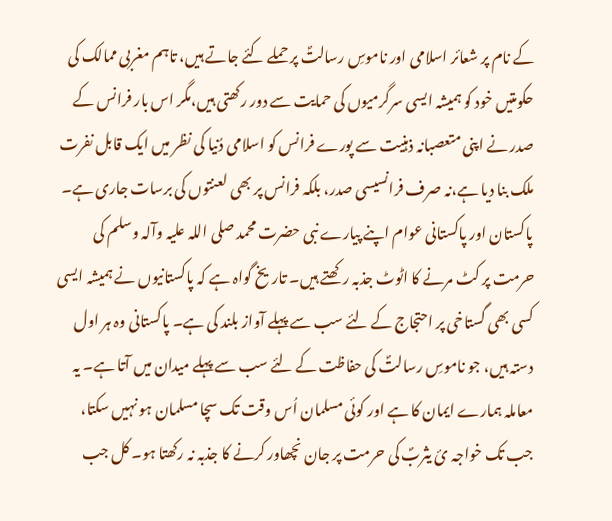کے نام پر شعائر اسلامی اور ناموسِ رسالتؐ پر حملے کئے جاتے ہیں، تاہم مغربی ممالک کی حکومتیں خود کو ہمیشہ ایسی سرگرمیوں کی حمایت سے دور رکھتی ہیں،مگر اس بار فرانس کے صدر نے اپنی متعصبانہ ذہنیت سے پورے فرانس کو اسلامی دُنیا کی نظر میں ایک قابل نفرت ملک بنا دیا ہے،نہ صرف فرانسیسی صدر، بلکہ فرانس پر بھی لعنتوں کی برسات جاری ہے۔
پاکستان اور پاکستانی عوام اپنے پیارے نبی حضرت محمد صلی اللہ علیہ وآلہ وسلم کی حرمت پر کٹ مرنے کا اٹوٹ جذبہ رکھتے ہیں۔ تاریخ گواہ ہے کہ پاکستانیوں نے ہمیشہ ایسی کسی بھی گستاخی پر احتجاج کے لئے سب سے پہلے آواز بلند کی ہے۔ پاکستانی وہ ہر اول دستہ ہیں، جو ناموسِ رسالتؐ کی حفاظت کے لئے سب سے پہلے میدان میں آتا ہے۔ یہ معاملہ ہمارے ایمان کا ہے اور کوئی مسلمان اُس وقت تک سچا مسلمان ہو نہیں سکتا، جب تک خواجہ ئ یثربؐ کی حرمت پر جان نچھاور کرنے کا جذبہ نہ رکھتا ہو۔ کل جب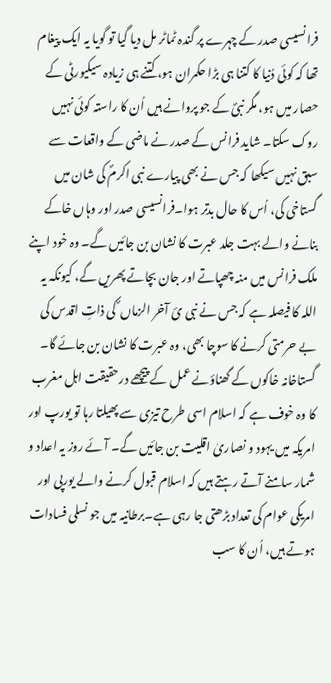فرانسیسی صدر کے چہرے پر گندہ ٹماٹر مل دیا گیا تو گویا یہ ایک پیغام تھا کہ کوئی دُنیا کا کتنا ہی بڑا حکمران ہو، کتنے ہی زیادہ سیکیورٹی کے حصار میں ہو، مگر نبیؐ کے جو پروانے ہیں اُن کا راستہ کوئی نہیں روک سکتا۔ شاید فرانس کے صدر نے ماضی کے واقعات سے سبق نہیں سیکھا کہ جس نے بھی پیارے نبی اکرمؐ کی شان میں گستاخی کی، اُس کا حال بدتر ہوا۔فرانسیسی صدر اور وہاں خاکے بنانے والے بہت جلد عبرت کا نشان بن جائیں گے۔ وہ خود اپنے ملک فرانس میں منہ چھپاتے اور جان بچاتے پھریں گے، کیونکہ یہ اللہ کا فیصلہ ہے کہ جس نے نبی ئ آخر الزماں ؐ کی ذاتِ اقدس کی بے حرمتی کرنے کا سوچا بھی، وہ عبرت کا نشان بن جائے گا۔
گستاخانہ خاکوں کے گھناؤنے عمل کے پیچھے درحقیقت اہل مغرب کا وہ خوف ہے کہ اسلام اسی طرح تیزی سے پھیلتا رہا تو یورپ اور امریکہ میں یہود و نصاریٰ اقلیت بن جائیں گے۔ آئے روز یہ اعداد و شمار سامنے آتے رہتے ہیں کہ اسلام قبول کرنے والے یورپی اور امریکی عوام کی تعداد بڑھتی جا رہی ہے۔برطانیہ میں جو نسلی فسادات ہوتے ہیں، اُن کا سب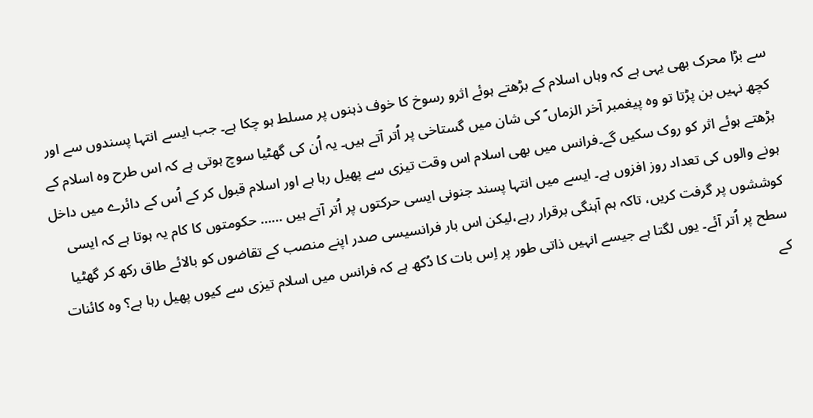سے بڑا محرک بھی یہی ہے کہ وہاں اسلام کے بڑھتے ہوئے اثرو رسوخ کا خوف ذہنوں پر مسلط ہو چکا ہے۔ جب ایسے انتہا پسندوں سے اور کچھ نہیں بن پڑتا تو وہ پیغمبر آخر الزماں ؐ کی شان میں گستاخی پر اُتر آتے ہیں۔ یہ اُن کی گھٹیا سوچ ہوتی ہے کہ اس طرح وہ اسلام کے بڑھتے ہوئے اثر کو روک سکیں گے۔فرانس میں بھی اسلام اس وقت تیزی سے پھیل رہا ہے اور اسلام قبول کر کے اُس کے دائرے میں داخل ہونے والوں کی تعداد روز افزوں ہے۔ ایسے میں انتہا پسند جنونی ایسی حرکتوں پر اُتر آتے ہیں …… حکومتوں کا کام یہ ہوتا ہے کہ ایسی کوششوں پر گرفت کریں، تاکہ ہم آہنگی برقرار رہے،لیکن اس بار فرانسیسی صدر اپنے منصب کے تقاضوں کو بالائے طاق رکھ کر گھٹیا سطح پر اُتر آئے۔ یوں لگتا ہے جیسے انہیں ذاتی طور پر اِس بات کا دُکھ ہے کہ فرانس میں اسلام تیزی سے کیوں پھیل رہا ہے؟ وہ کائنات کے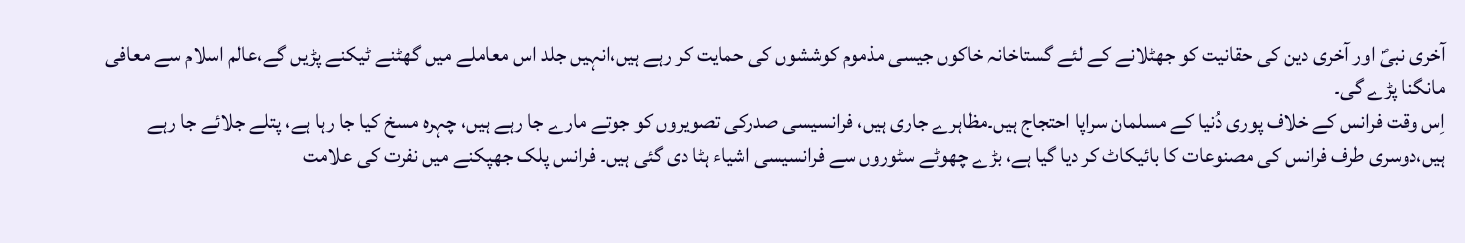آخری نبیؐ اور آخری دین کی حقانیت کو جھٹلانے کے لئے گستاخانہ خاکوں جیسی مذموم کوششوں کی حمایت کر رہے ہیں،انہیں جلد اس معاملے میں گھٹنے ٹیکنے پڑیں گے،عالم اسلام سے معافی مانگنا پڑے گی۔
اِس وقت فرانس کے خلاف پوری دُنیا کے مسلمان سراپا احتجاج ہیں۔مظاہرے جاری ہیں، فرانسیسی صدرکی تصویروں کو جوتے مارے جا رہے ہیں، چہرہ مسخ کیا جا رہا ہے، پتلے جلائے جا رہے ہیں،دوسری طرف فرانس کی مصنوعات کا بائیکاٹ کر دیا گیا ہے، بڑے چھوٹے سٹوروں سے فرانسیسی اشیاء ہٹا دی گئی ہیں۔ فرانس پلک جھپکنے میں نفرت کی علامت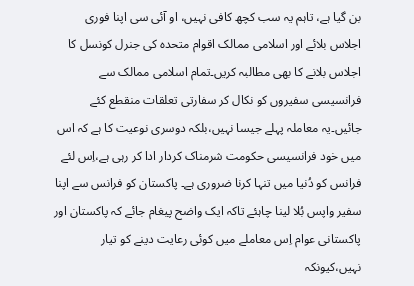بن گیا ہے، تاہم یہ سب کچھ کافی نہیں، او آئی سی اپنا فوری اجلاس بلائے اور اسلامی ممالک اقوام متحدہ کی جنرل کونسل کا اجلاس بلانے کا بھی مطالبہ کریں۔تمام اسلامی ممالک سے فرانسیسی سفیروں کو نکال کر سفارتی تعلقات منقطع کئے جائیں۔یہ معاملہ پہلے جیسا نہیں،بلکہ دوسری نوعیت کا ہے کہ اس میں خود فرانسیسی حکومت شرمناک کردار ادا کر رہی ہے،اِس لئے فرانس کو دُنیا میں تنہا کرنا ضروری ہے۔ پاکستان کو فرانس سے اپنا سفیر واپس بُلا لینا چاہئے تاکہ ایک واضح پیغام جائے کہ پاکستان اور پاکستانی عوام اِس معاملے میں کوئی رعایت دینے کو تیار نہیں،کیونکہ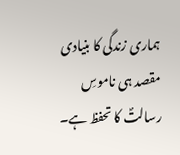ہماری زندگی کا بنیادی مقصد ہی ناموسِ رسالتؐ کا تحفظ ہے۔